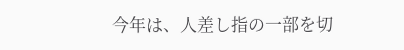今年は、人差し指の一部を切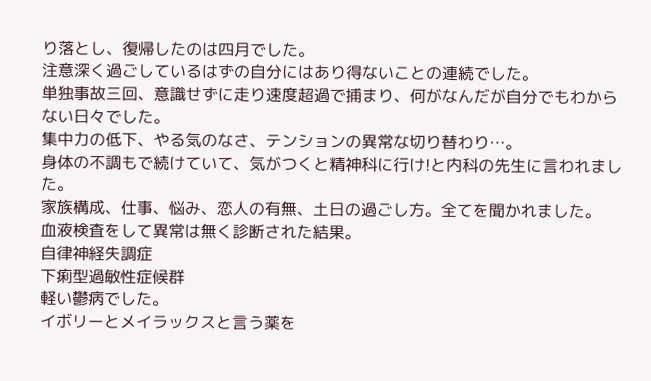り落とし、復帰したのは四月でした。
注意深く過ごしているはずの自分にはあり得ないことの連続でした。
単独事故三回、意識せずに走り速度超過で捕まり、何がなんだが自分でもわからない日々でした。
集中力の低下、やる気のなさ、テンションの異常な切り替わり…。
身体の不調もで続けていて、気がつくと精神科に行け!と内科の先生に言われました。
家族構成、仕事、悩み、恋人の有無、土日の過ごし方。全てを聞かれました。
血液検査をして異常は無く診断された結果。
自律神経失調症
下痢型過敏性症候群
軽い鬱病でした。
イボリーとメイラックスと言う薬を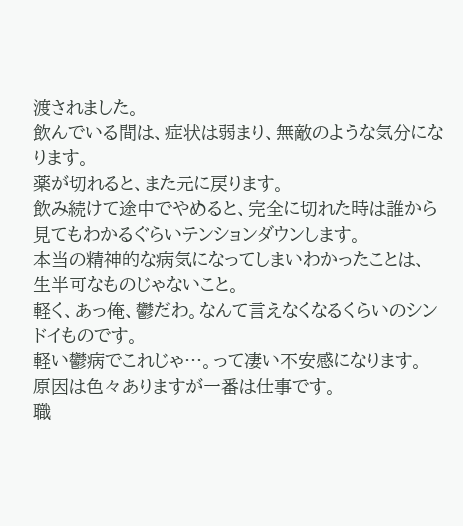渡されました。
飲んでいる間は、症状は弱まり、無敵のような気分になります。
薬が切れると、また元に戻ります。
飲み続けて途中でやめると、完全に切れた時は誰から見てもわかるぐらいテンションダウンします。
本当の精神的な病気になってしまいわかったことは、生半可なものじゃないこと。
軽く、あっ俺、鬱だわ。なんて言えなくなるくらいのシンドイものです。
軽い鬱病でこれじゃ…。って凄い不安感になります。
原因は色々ありますが一番は仕事です。
職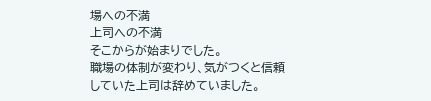場への不満
上司への不満
そこからが始まりでした。
職場の体制が変わり、気がつくと信頼していた上司は辞めていました。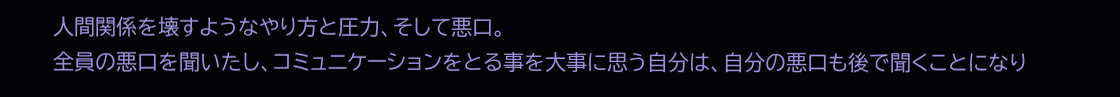人間関係を壊すようなやり方と圧力、そして悪口。
全員の悪口を聞いたし、コミュニケーションをとる事を大事に思う自分は、自分の悪口も後で聞くことになり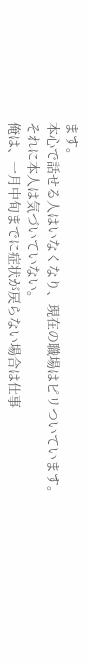ます。
本心で話せる人はいなくなり、現在の職場はピリついています。
それに本人は気づいていない。
俺は、一月中旬までに症状が戻らない場合は仕事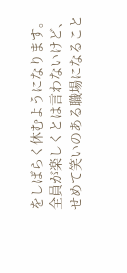をしばらく休むようになります。
全員が楽しくとは言わないけど、せめて笑いのある職場になること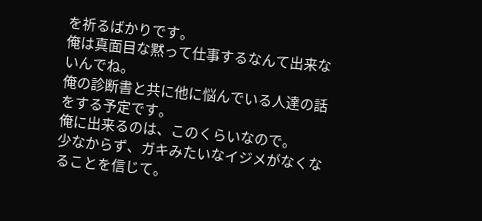を祈るばかりです。
俺は真面目な黙って仕事するなんて出来ないんでね。
俺の診断書と共に他に悩んでいる人達の話をする予定です。
俺に出来るのは、このくらいなので。
少なからず、ガキみたいなイジメがなくなることを信じて。